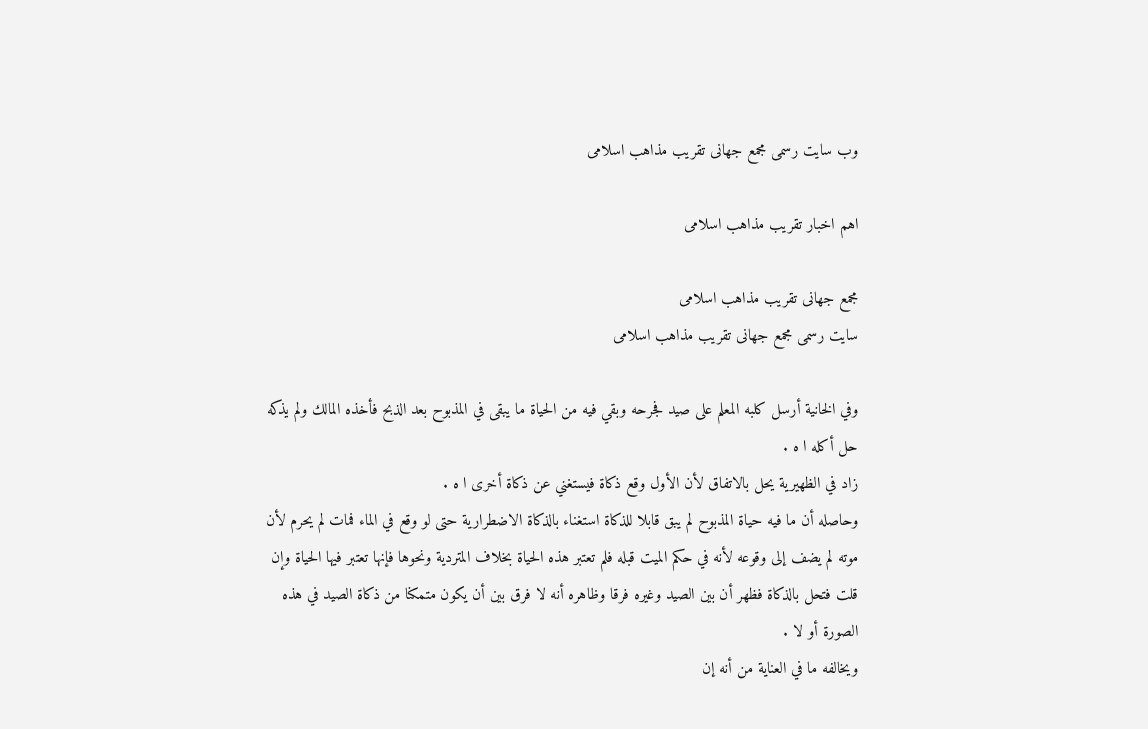وب سایت رسمی مجمع جهانى تقريب مذاهب اسلامى

اهم اخبار تقریب مذاهب اسلامی

مجمع جهانى تقريب مذاهب اسلامى
سایت رسمی مجمع جهانى تقريب مذاهب اسلامى

وفي الخانية أرسل كلبه المعلم على صيد فجرحه وبقي فيه من الحياة ما يبقى في المذبوح بعد الذبح فأخذه المالك ولم يذكه حل أكله ا ه .
زاد في الظهيرية يحل بالاتفاق لأن الأول وقع ذكاة فيستغني عن ذكاة أخرى ا ه .
وحاصله أن ما فيه حياة المذبوح لم يبق قابلا للذكاة استغناء بالذكاة الاضطرارية حتى لو وقع في الماء فمات لم يحرم لأن موته لم يضف إلى وقوعه لأنه في حكم الميت قبله فلم تعتبر هذه الحياة بخلاف المتردية ونحوها فإنها تعتبر فيها الحياة وإن قلت فتحل بالذكاة فظهر أن بين الصيد وغيره فرقا وظاهره أنه لا فرق بين أن يكون متمكنا من ذكاة الصيد في هذه الصورة أو لا .
ويخالفه ما في العناية من أنه إن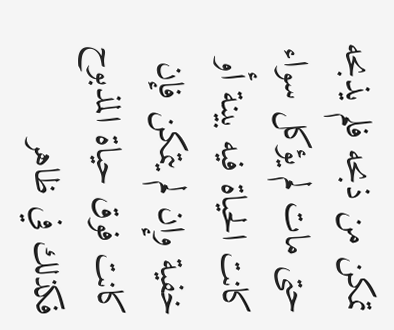تمكن من ذبحه فلم يذبحه حتى مات لم يؤكل سواء كانت الحياة فيه بينة أو خفية وإن لم يتمكن فإن كانت فوق حياة المذبوح فكذلك في ظاهر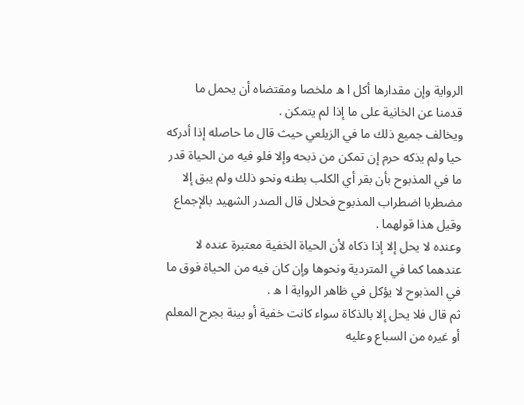الرواية وإن مقدارها أكل ا ه ملخصا ومقتضاه أن يحمل ما قدمنا عن الخانية على ما إذا لم يتمكن .
ويخالف جميع ذلك ما في الزيلعي حيث قال ما حاصله إذا أدركه حيا ولم يذكه حرم إن تمكن من ذبحه وإلا فلو فيه من الحياة قدر ما في المذبوح بأن بقر أي الكلب بطنه ونحو ذلك ولم يبق إلا مضطربا اضطراب المذبوح فحلال قال الصدر الشهيد بالإجماع وقيل هذا قولهما .
وعنده لا يحل إلا إذا ذكاه لأن الحياة الخفية معتبرة عنده لا عندهما كما في المتردية ونحوها وإن كان فيه من الحياة فوق ما في المذبوح لا يؤكل في ظاهر الرواية ا ه .
ثم قال فلا يحل إلا بالذكاة سواء كانت خفية أو بينة بجرح المعلم أو غيره من السباع وعليه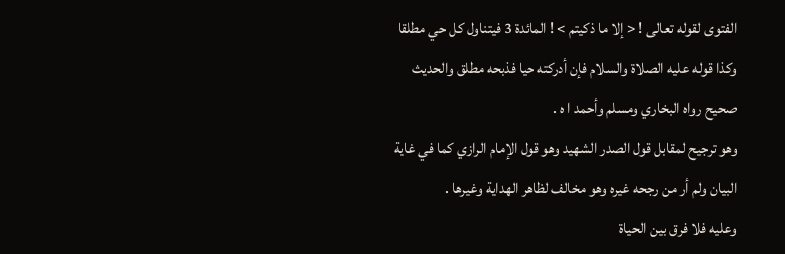الفتوى لقوله تعالى ! < إلا ما ذكيتم > ! المائدة 3 فيتناول كل حي مطلقا وكذا قوله عليه الصلاة والسلام فإن أدركته حيا فذبحه مطلق والحديث صحيح رواه البخاري ومسلم وأحمد ا ه .
وهو ترجيح لمقابل قول الصدر الشهيد وهو قول الإمام الرازي كما في غاية البيان ولم أر من رجحه غيره وهو مخالف لظاهر الهداية وغيرها .
وعليه فلا فرق بين الحياة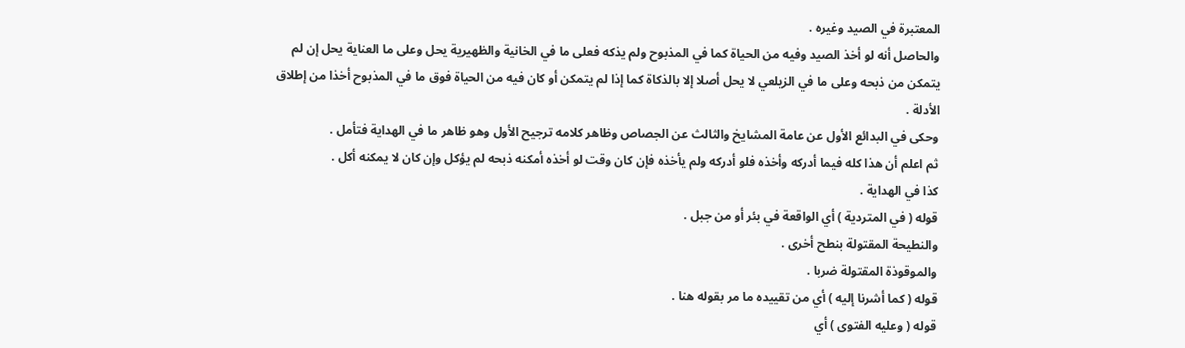المعتبرة في الصيد وغيره .
والحاصل أنه لو أخذ الصيد وفيه من الحياة كما في المذبوح ولم يذكه فعلى ما في الخانية والظهيرية يحل وعلى ما العناية يحل إن لم يتمكن من ذبحه وعلى ما في الزيلعي لا يحل أصلا إلا بالذكاة كما إذا لم يتمكن أو كان فيه من الحياة فوق ما في المذبوح أخذا من إطلاق الأدلة .
وحكى في البدائع الأول عن عامة المشايخ والثالث عن الجصاص وظاهر كلامه ترجيح الأول وهو ظاهر ما في الهداية فتأمل .
ثم اعلم أن هذا كله فيما أدركه وأخذه فلو أدركه ولم يأخذه فإن كان وقت لو أخذه أمكنه ذبحه لم يؤكل وإن كان لا يمكنه أكل .
كذا في الهداية .
قوله ( في المتردية ) أي الواقعة في بئر أو من جبل .
والنطيحة المقتولة بنطح أخرى .
والموقوذة المقتولة ضربا .
قوله ( كما أشرنا إليه ) أي من تقييده ما مر بقوله هنا .
قوله ( وعليه الفتوى ) أي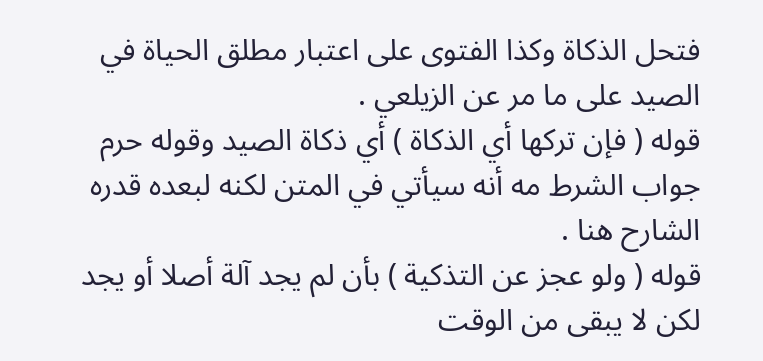فتحل الذكاة وكذا الفتوى على اعتبار مطلق الحياة في الصيد على ما مر عن الزيلعي .
قوله ( فإن تركها أي الذكاة ) أي ذكاة الصيد وقوله حرم جواب الشرط مه أنه سيأتي في المتن لكنه لبعده قدره الشارح هنا .
قوله ( ولو عجز عن التذكية ) بأن لم يجد آلة أصلا أو يجد لكن لا يبقى من الوقت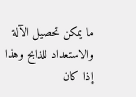ما يمكن تحصيل الآلة والاستعداد للذابح وهذا إذا كان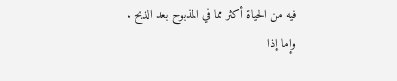فيه من الحياة أكثر مما في المذبوح بعد الذبح .
وإما إذا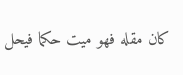كان مقله فهو ميت حكما فيحل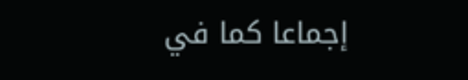إجماعا كما في